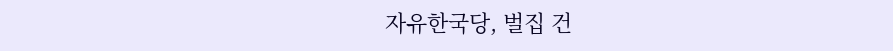자유한국당, 벌집 건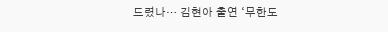드렸나… 김현아 출연 ‘무한도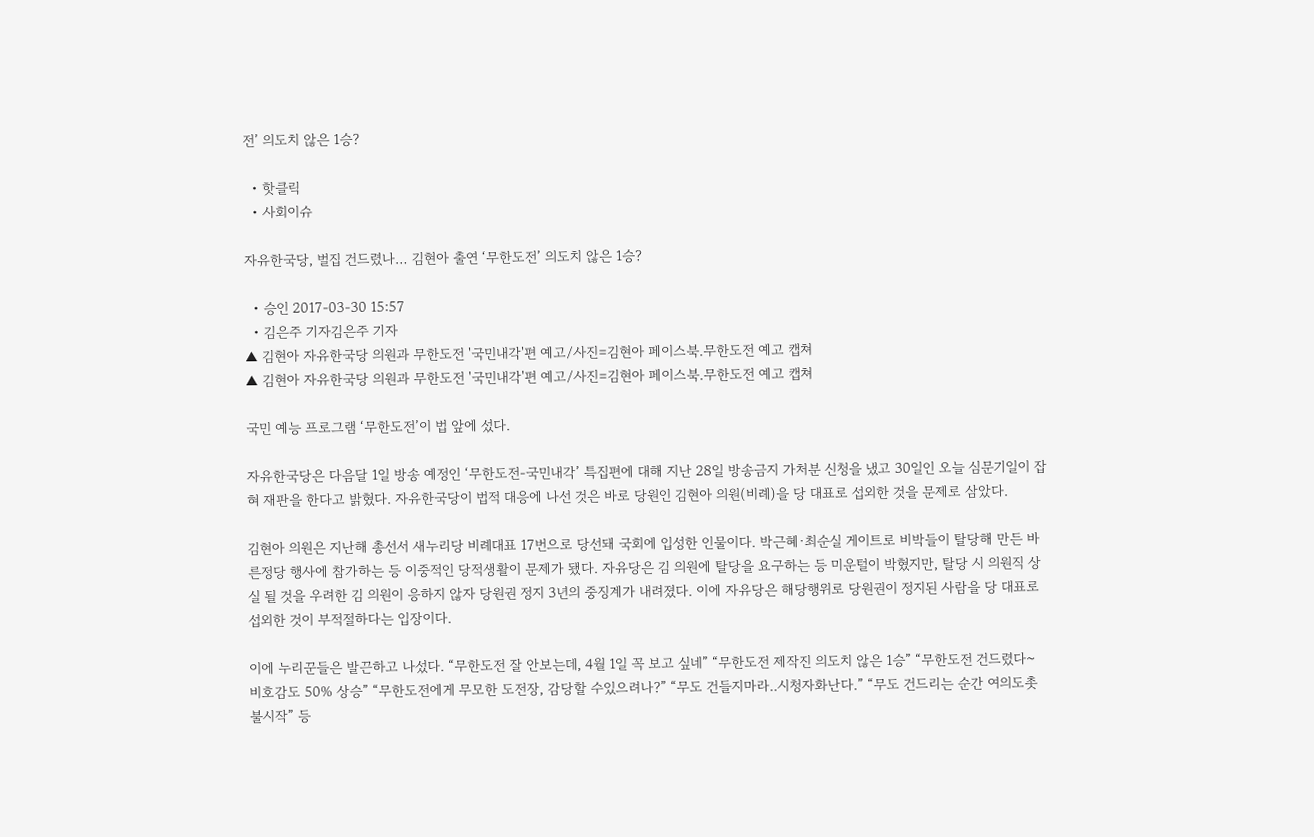전’ 의도치 않은 1승?

  • 핫클릭
  • 사회이슈

자유한국당, 벌집 건드렸나… 김현아 출연 ‘무한도전’ 의도치 않은 1승?

  • 승인 2017-03-30 15:57
  • 김은주 기자김은주 기자
▲ 김현아 자유한국당 의원과 무한도전 '국민내각'편 예고/사진=김현아 페이스북.무한도전 예고 캡쳐
▲ 김현아 자유한국당 의원과 무한도전 '국민내각'편 예고/사진=김현아 페이스북.무한도전 예고 캡쳐

국민 예능 프로그램 ‘무한도전’이 법 앞에 섰다.

자유한국당은 다음달 1일 방송 예정인 ‘무한도전-국민내각’ 특집편에 대해 지난 28일 방송금지 가처분 신청을 냈고 30일인 오늘 심문기일이 잡혀 재판을 한다고 밝혔다. 자유한국당이 법적 대응에 나선 것은 바로 당원인 김현아 의원(비례)을 당 대표로 섭외한 것을 문제로 삼았다.

김현아 의원은 지난해 총선서 새누리당 비례대표 17번으로 당선돼 국회에 입성한 인물이다. 박근혜·최순실 게이트로 비박들이 탈당해 만든 바른정당 행사에 참가하는 등 이중적인 당적생활이 문제가 됐다. 자유당은 김 의원에 탈당을 요구하는 등 미운털이 박혔지만, 탈당 시 의원직 상실 될 것을 우려한 김 의원이 응하지 않자 당원권 정지 3년의 중징계가 내려졌다. 이에 자유당은 해당행위로 당원권이 정지된 사람을 당 대표로 섭외한 것이 부적절하다는 입장이다.

이에 누리꾼들은 발끈하고 나섰다. “무한도전 잘 안보는데, 4월 1일 꼭 보고 싶네” “무한도전 제작진 의도치 않은 1승” “무한도전 건드렸다~ 비호감도 50% 상승” “무한도전에게 무모한 도전장, 감당할 수있으려나?” “무도 건들지마라..시청자화난다.” “무도 건드리는 순간 여의도촛불시작” 등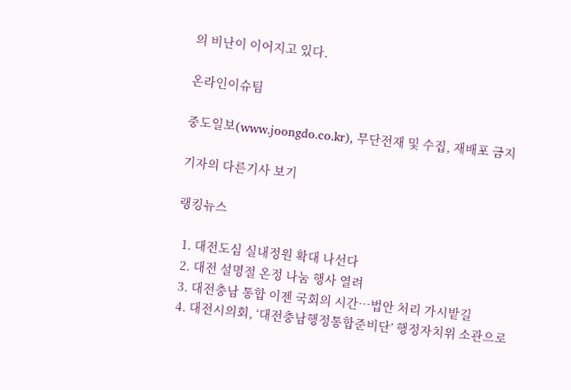의 비난이 이어지고 있다.

온라인이슈팀

중도일보(www.joongdo.co.kr), 무단전재 및 수집, 재배포 금지

기자의 다른기사 보기

랭킹뉴스

  1. 대전도심 실내정원 확대 나선다
  2. 대전 설명절 온정 나눔 행사 열려
  3. 대전충남 통합 이젠 국회의 시간…법안 처리 가시밭길
  4. 대전시의회, ‘대전충남행정통합준비단’ 행정자치위 소관으로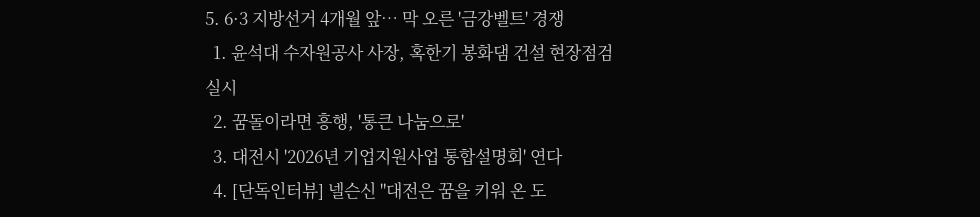5. 6·3 지방선거 4개월 앞… 막 오른 '금강벨트' 경쟁
  1. 윤석대 수자원공사 사장, 혹한기 봉화댐 건설 현장점검 실시
  2. 꿈돌이라면 흥행, '통큰 나눔으로'
  3. 대전시 '2026년 기업지원사업 통합설명회' 연다
  4. [단독인터뷰] 넬슨신 "대전은 꿈을 키워 온 도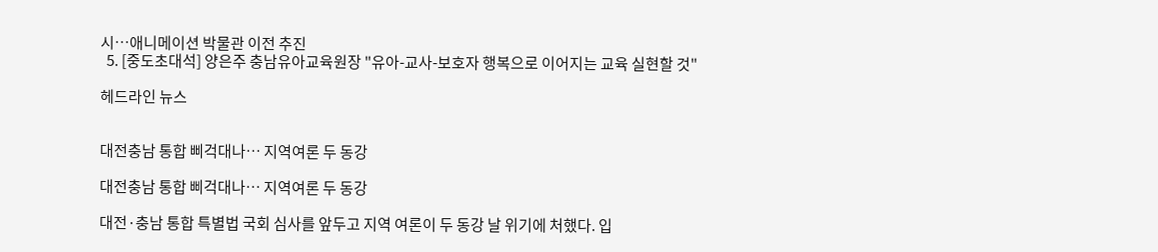시…애니메이션 박물관 이전 추진
  5. [중도초대석] 양은주 충남유아교육원장 "유아-교사-보호자 행복으로 이어지는 교육 실현할 것"

헤드라인 뉴스


대전충남 통합 삐걱대나… 지역여론 두 동강

대전충남 통합 삐걱대나… 지역여론 두 동강

대전·충남 통합 특별법 국회 심사를 앞두고 지역 여론이 두 동강 날 위기에 처했다. 입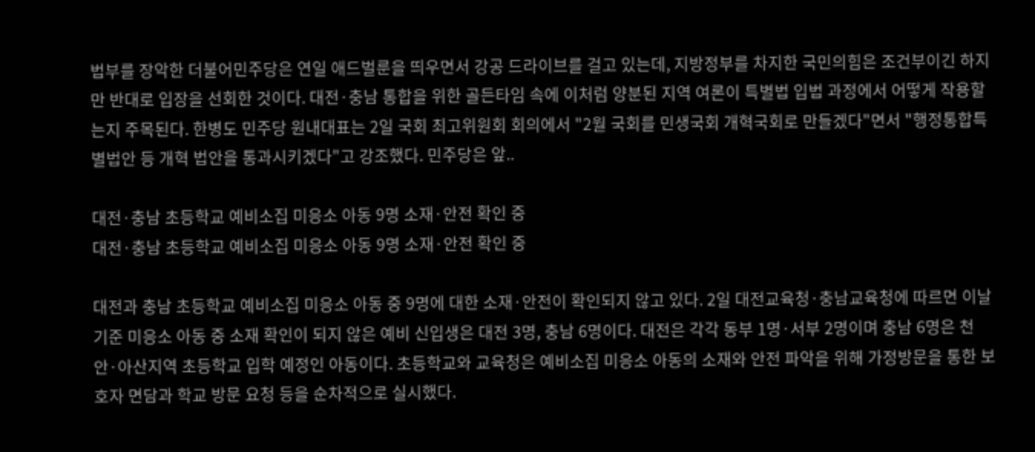법부를 장악한 더불어민주당은 연일 애드벌룬을 띄우면서 강공 드라이브를 걸고 있는데, 지방정부를 차지한 국민의힘은 조건부이긴 하지만 반대로 입장을 선회한 것이다. 대전·충남 통합을 위한 골든타임 속에 이처럼 양분된 지역 여론이 특별법 입법 과정에서 어떻게 작용할는지 주목된다. 한병도 민주당 원내대표는 2일 국회 최고위원회 회의에서 "2월 국회를 민생국회 개혁국회로 만들겠다"면서 "행정통합특별법안 등 개혁 법안을 통과시키겠다"고 강조했다. 민주당은 앞..

대전·충남 초등학교 예비소집 미응소 아동 9명 소재·안전 확인 중
대전·충남 초등학교 예비소집 미응소 아동 9명 소재·안전 확인 중

대전과 충남 초등학교 예비소집 미응소 아동 중 9명에 대한 소재·안전이 확인되지 않고 있다. 2일 대전교육청·충남교육청에 따르면 이날 기준 미응소 아동 중 소재 확인이 되지 않은 예비 신입생은 대전 3명, 충남 6명이다. 대전은 각각 동부 1명·서부 2명이며 충남 6명은 천안·아산지역 초등학교 입학 예정인 아동이다. 초등학교와 교육청은 예비소집 미응소 아동의 소재와 안전 파악을 위해 가정방문을 통한 보호자 면담과 학교 방문 요청 등을 순차적으로 실시했다.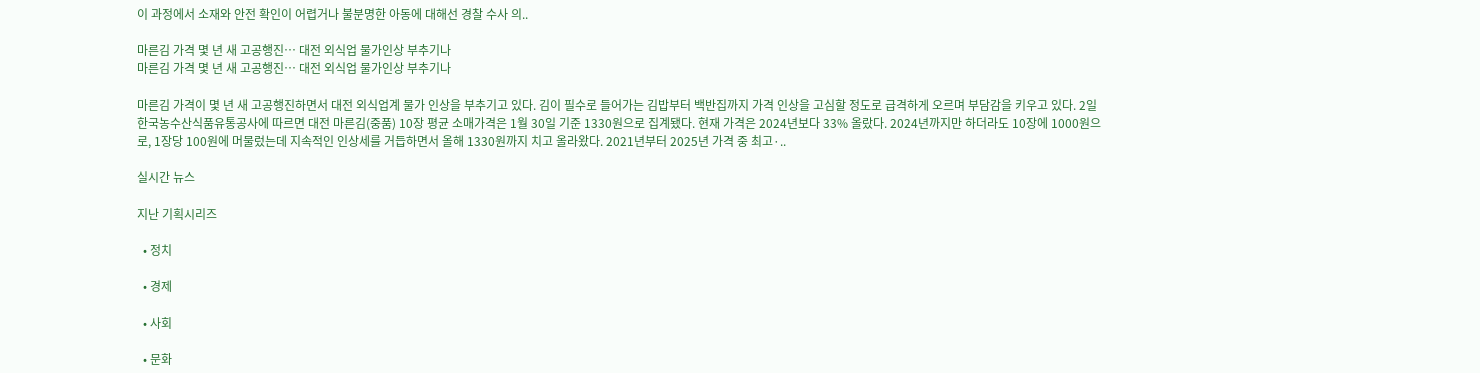이 과정에서 소재와 안전 확인이 어렵거나 불분명한 아동에 대해선 경찰 수사 의..

마른김 가격 몇 년 새 고공행진… 대전 외식업 물가인상 부추기나
마른김 가격 몇 년 새 고공행진… 대전 외식업 물가인상 부추기나

마른김 가격이 몇 년 새 고공행진하면서 대전 외식업계 물가 인상을 부추기고 있다. 김이 필수로 들어가는 김밥부터 백반집까지 가격 인상을 고심할 정도로 급격하게 오르며 부담감을 키우고 있다. 2일 한국농수산식품유통공사에 따르면 대전 마른김(중품) 10장 평균 소매가격은 1월 30일 기준 1330원으로 집계됐다. 현재 가격은 2024년보다 33% 올랐다. 2024년까지만 하더라도 10장에 1000원으로, 1장당 100원에 머물렀는데 지속적인 인상세를 거듭하면서 올해 1330원까지 치고 올라왔다. 2021년부터 2025년 가격 중 최고·..

실시간 뉴스

지난 기획시리즈

  • 정치

  • 경제

  • 사회

  • 문화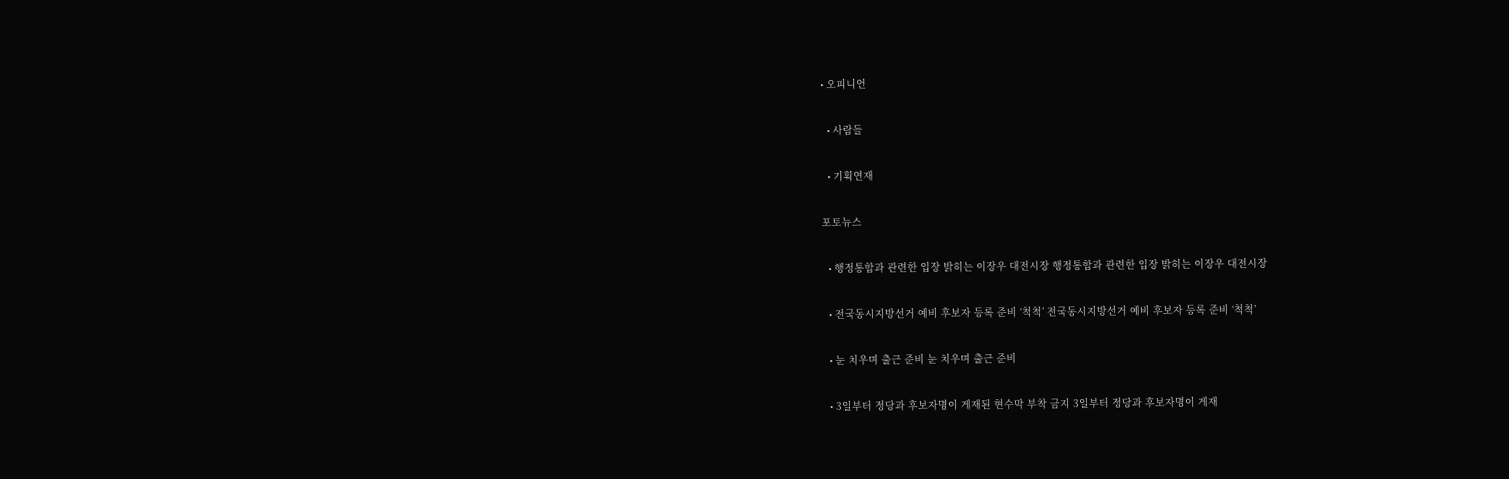• 오피니언

  • 사람들

  • 기획연재

포토뉴스

  • 행정통합과 관련한 입장 밝히는 이장우 대전시장 행정통합과 관련한 입장 밝히는 이장우 대전시장

  • 전국동시지방선거 예비 후보자 등록 준비 ‘척척’ 전국동시지방선거 예비 후보자 등록 준비 ‘척척’

  • 눈 치우며 출근 준비 눈 치우며 출근 준비

  • 3일부터 정당과 후보자명이 게재된 현수막 부착 금지 3일부터 정당과 후보자명이 게재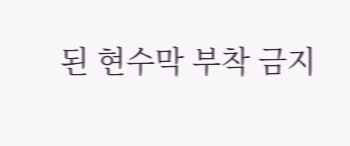된 현수막 부착 금지